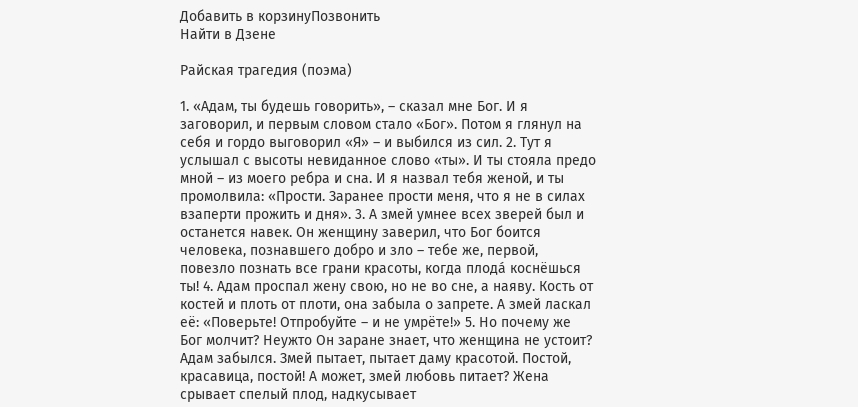Добавить в корзинуПозвонить
Найти в Дзене

Райская трагедия (поэма)

1. «Адам, ты будешь говорить», – сказал мне Бог. И я заговорил, и первым словом стало «Бог». Потом я глянул на себя и гордо выговорил «Я» – и выбился из сил. 2. Тут я услышал с высоты невиданное слово «ты». И ты стояла предо мной – из моего ребра и сна. И я назвал тебя женой, и ты промолвила: «Прости. Заранее прости меня, что я не в силах взаперти прожить и дня». 3. А змей умнее всех зверей был и останется навек. Он женщину заверил, что Бог боится человека, познавшего добро и зло – тебе же, первой, повезло познать все грани красоты, когда плода́ коснёшься ты! 4. Адам проспал жену свою, но не во сне, а наяву. Кость от костей и плоть от плоти, она забыла о запрете. А змей ласкал её: «Поверьте! Отпробуйте – и не умрёте!» 5. Но почему же Бог молчит? Неужто Он заране знает, что женщина не устоит? Адам забылся. Змей пытает, пытает даму красотой. Постой, красавица, постой! А может, змей любовь питает? Жена срывает спелый плод, надкусывает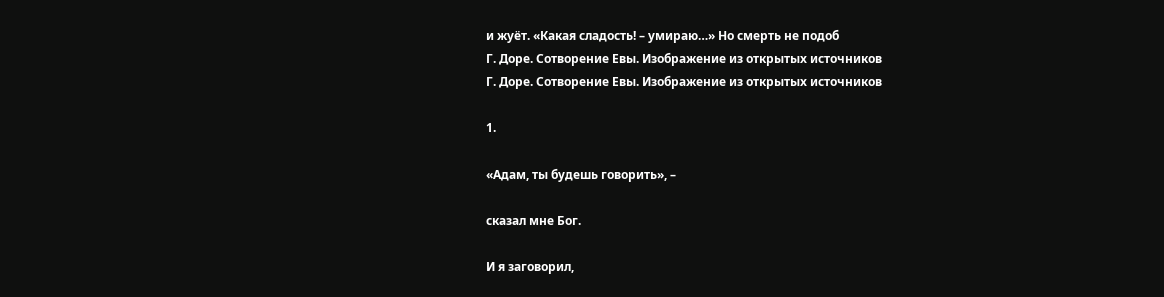и жуёт. «Какая сладость! – умираю…» Но смерть не подоб
Г. Доре. Сотворение Евы. Изображение из открытых источников
Г. Доре. Сотворение Евы. Изображение из открытых источников

1.

«Адам, ты будешь говорить», –

сказал мне Бог.

И я заговорил,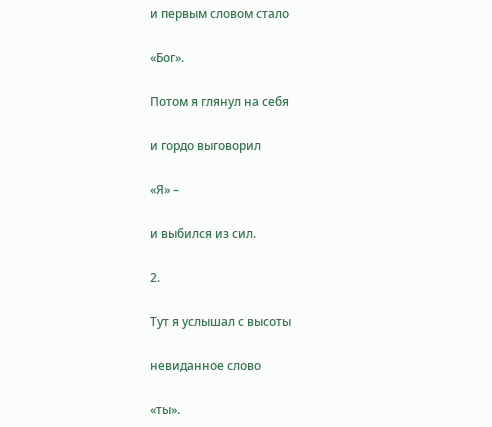и первым словом стало

«Бог».

Потом я глянул на себя

и гордо выговорил

«Я» –

и выбился из сил.

2.

Тут я услышал с высоты

невиданное слово

«ты».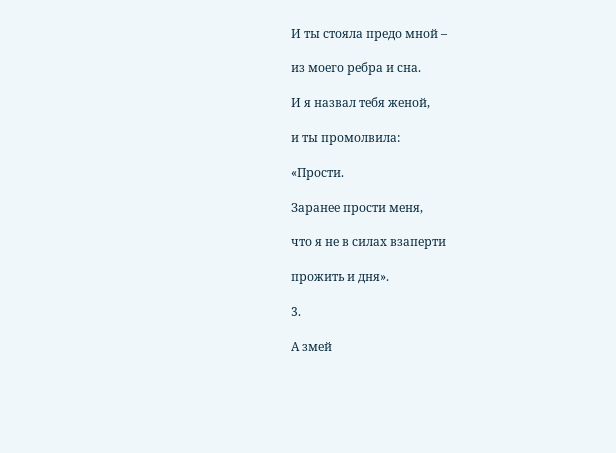И ты стояла предо мной –

из моего ребра и сна.

И я назвал тебя женой,

и ты промолвила:

«Прости.

Заранее прости меня,

что я не в силах взаперти

прожить и дня».

3.

А змей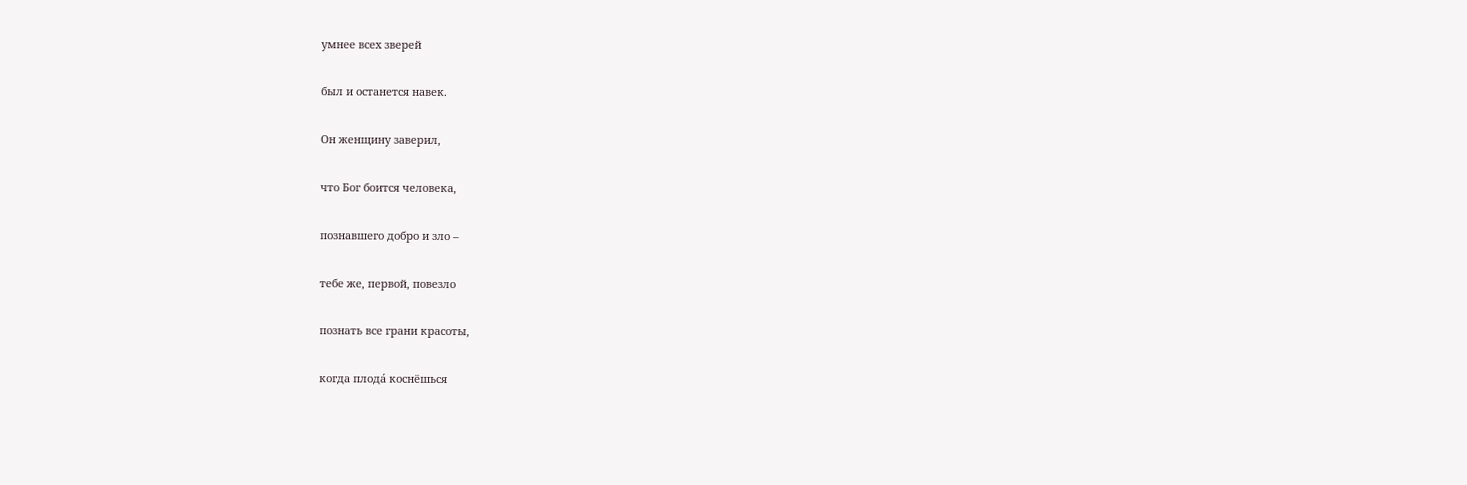умнее всех зверей

был и останется навек.

Он женщину заверил,

что Бог боится человека,

познавшего добро и зло –

тебе же, первой, повезло

познать все грани красоты,

когда плода́ коснёшься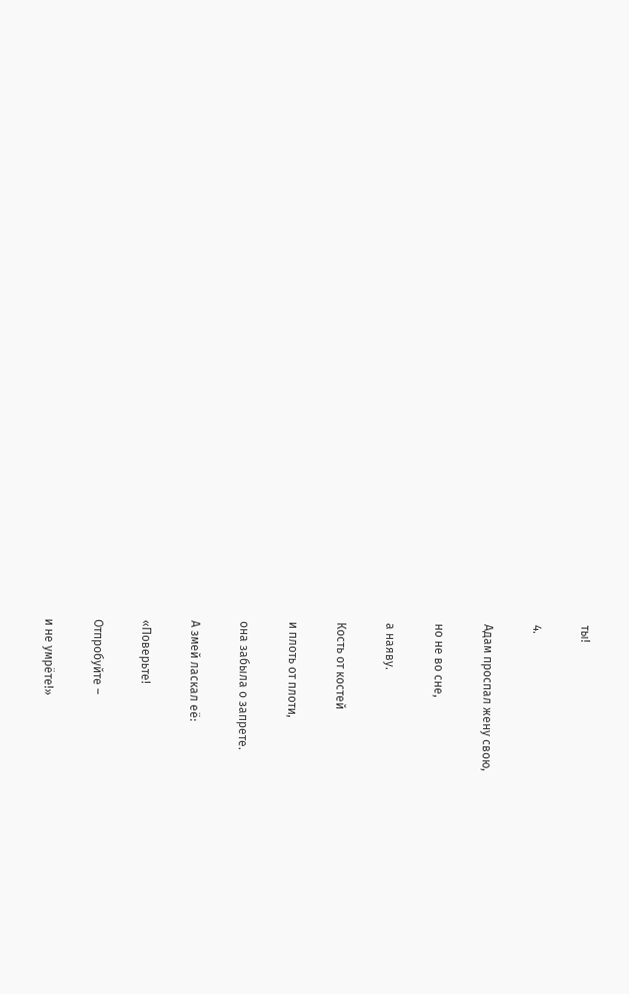ты!

4.

Адам проспал жену свою,

но не во сне,

а наяву.

Кость от костей

и плоть от плоти,

она забыла о запрете.

А змей ласкал её:

«Поверьте!

Отпробуйте –

и не умрёте!»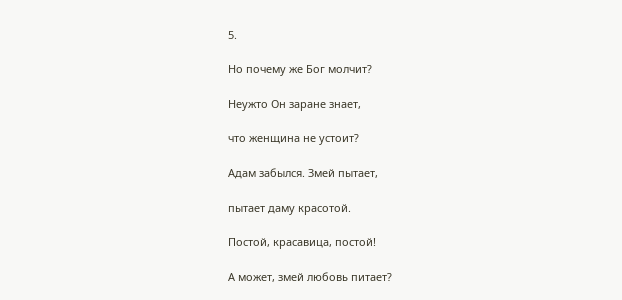5.

Но почему же Бог молчит?

Неужто Он заране знает,

что женщина не устоит?

Адам забылся. Змей пытает,

пытает даму красотой.

Постой, красавица, постой!

А может, змей любовь питает?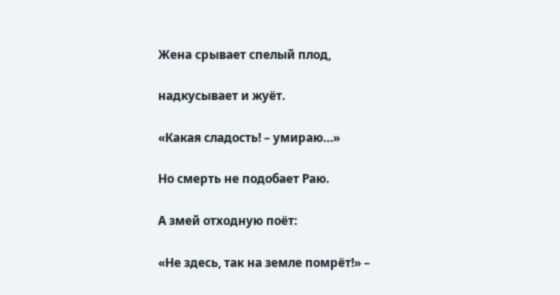Жена срывает спелый плод,

надкусывает и жуёт.

«Какая сладость! – умираю…»

Но смерть не подобает Раю.

А змей отходную поёт:

«Не здесь, так на земле помрёт!» –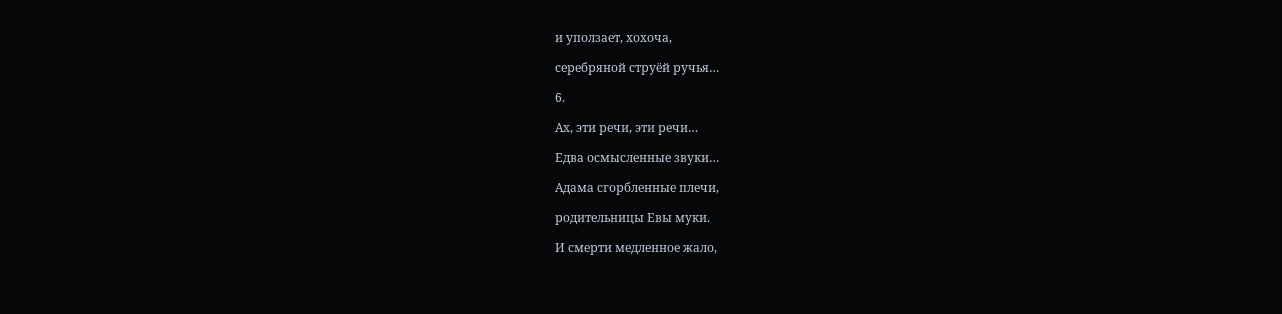и уползает, хохоча,

серебряной струёй ручья…

6.

Ах, эти речи, эти речи…

Едва осмысленные звуки…

Адама сгорбленные плечи,

родительницы Евы муки.

И смерти медленное жало,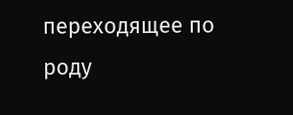переходящее по роду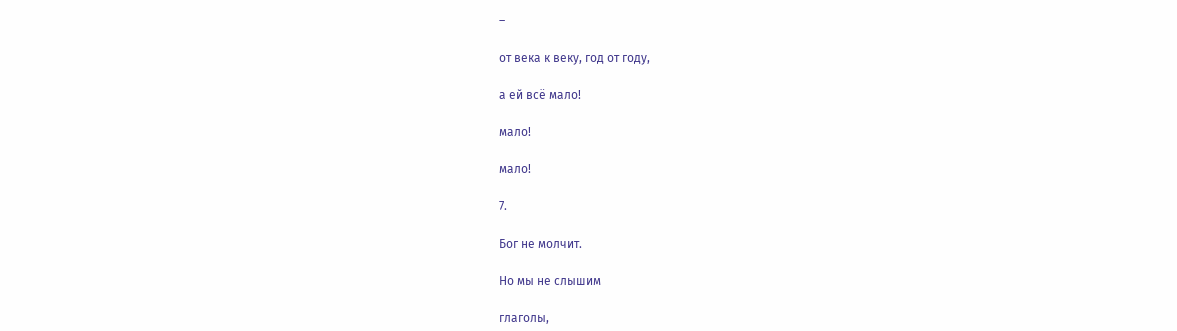–

от века к веку, год от году,

а ей всё мало!

мало!

мало!

7.

Бог не молчит.

Но мы не слышим

глаголы,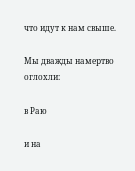что идут к нам свыше.

Мы дважды намертво оглохли:

в Раю

и на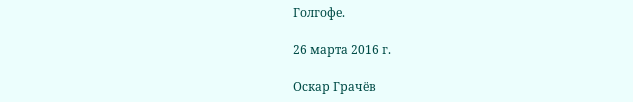Голгофе.

26 марта 2016 г.

Оскар Грачёв